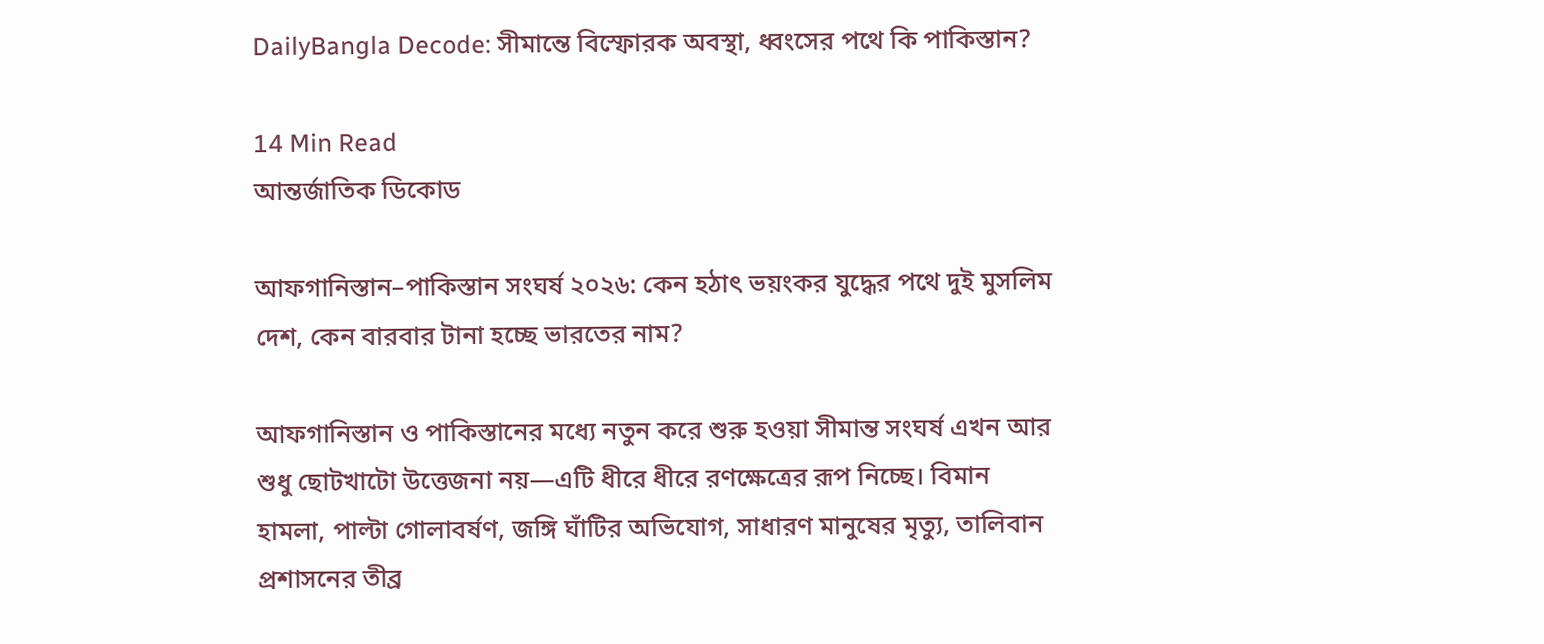DailyBangla Decode: সীমান্তে বিস্ফোরক অবস্থা, ধ্বংসের পথে কি পাকিস্তান?

14 Min Read
আন্তর্জাতিক ডিকোড

আফগানিস্তান–পাকিস্তান সংঘর্ষ ২০২৬: কেন হঠাৎ ভয়ংকর যুদ্ধের পথে দুই মুসলিম দেশ, কেন বারবার টানা হচ্ছে ভারতের নাম?

আফগানিস্তান ও পাকিস্তানের মধ্যে নতুন করে শুরু হওয়া সীমান্ত সংঘর্ষ এখন আর শুধু ছোটখাটো উত্তেজনা নয়—এটি ধীরে ধীরে রণক্ষেত্রের রূপ নিচ্ছে। বিমান হামলা, পাল্টা গোলাবর্ষণ, জঙ্গি ঘাঁটির অভিযোগ, সাধারণ মানুষের মৃত্যু, তালিবান প্রশাসনের তীব্র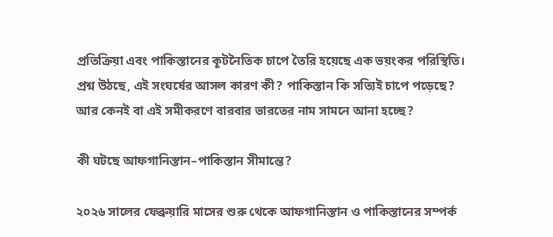প্রতিক্রিয়া এবং পাকিস্তানের কূটনৈতিক চাপে তৈরি হয়েছে এক ভয়ংকর পরিস্থিতি। প্রশ্ন উঠছে, এই সংঘর্ষের আসল কারণ কী? পাকিস্তান কি সত্যিই চাপে পড়েছে? আর কেনই বা এই সমীকরণে বারবার ভারতের নাম সামনে আনা হচ্ছে?

কী ঘটছে আফগানিস্তান–পাকিস্তান সীমান্তে?

২০২৬ সালের ফেব্রুয়ারি মাসের শুরু থেকে আফগানিস্তান ও পাকিস্তানের সম্পর্ক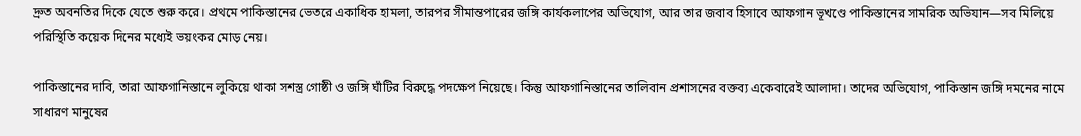দ্রুত অবনতির দিকে যেতে শুরু করে। প্রথমে পাকিস্তানের ভেতরে একাধিক হামলা, তারপর সীমান্তপারের জঙ্গি কার্যকলাপের অভিযোগ, আর তার জবাব হিসাবে আফগান ভূখণ্ডে পাকিস্তানের সামরিক অভিযান—সব মিলিয়ে পরিস্থিতি কয়েক দিনের মধ্যেই ভয়ংকর মোড় নেয়।

পাকিস্তানের দাবি, তারা আফগানিস্তানে লুকিয়ে থাকা সশস্ত্র গোষ্ঠী ও জঙ্গি ঘাঁটির বিরুদ্ধে পদক্ষেপ নিয়েছে। কিন্তু আফগানিস্তানের তালিবান প্রশাসনের বক্তব্য একেবারেই আলাদা। তাদের অভিযোগ, পাকিস্তান জঙ্গি দমনের নামে সাধারণ মানুষের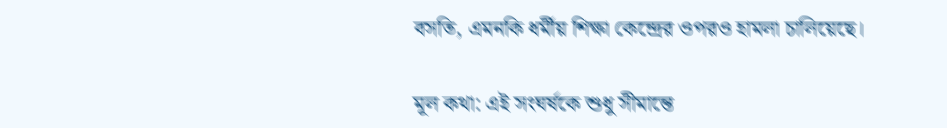বসতি, এমনকি ধর্মীয় শিক্ষা কেন্দ্রের ওপরও হামলা চালিয়েছে।

মূল কথা: এই সংঘর্ষকে শুধু সীমান্তে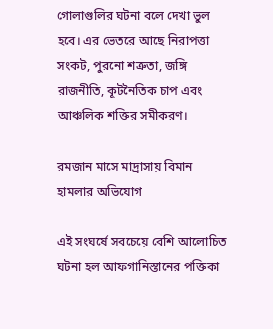গোলাগুলির ঘটনা বলে দেখা ভুল হবে। এর ভেতরে আছে নিরাপত্তা সংকট, পুরনো শত্রুতা, জঙ্গি রাজনীতি, কূটনৈতিক চাপ এবং আঞ্চলিক শক্তির সমীকরণ।

রমজান মাসে মাদ্রাসায় বিমান হামলার অভিযোগ

এই সংঘর্ষে সবচেয়ে বেশি আলোচিত ঘটনা হল আফগানিস্তানের পক্তিকা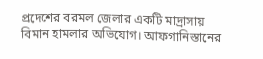প্রদেশের বরমল জেলার একটি মাদ্রাসায় বিমান হামলার অভিযোগ। আফগানিস্তানের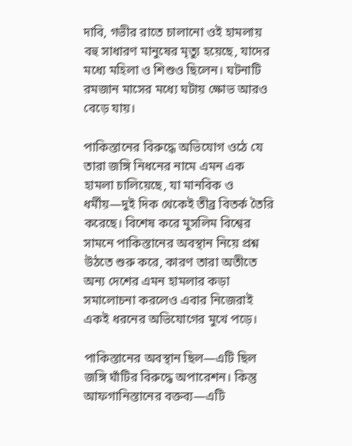দাবি, গভীর রাতে চালানো ওই হামলায় বহু সাধারণ মানুষের মৃত্যু হয়েছে, যাদের মধ্যে মহিলা ও শিশুও ছিলেন। ঘটনাটি রমজান মাসের মধ্যে ঘটায় ক্ষোভ আরও বেড়ে যায়।

পাকিস্তানের বিরুদ্ধে অভিযোগ ওঠে যে তারা জঙ্গি নিধনের নামে এমন এক হামলা চালিয়েছে, যা মানবিক ও ধর্মীয়—দুই দিক থেকেই তীব্র বিতর্ক তৈরি করেছে। বিশেষ করে মুসলিম বিশ্বের সামনে পাকিস্তানের অবস্থান নিয়ে প্রশ্ন উঠতে শুরু করে, কারণ তারা অতীতে অন্য দেশের এমন হামলার কড়া সমালোচনা করলেও এবার নিজেরাই একই ধরনের অভিযোগের মুখে পড়ে।

পাকিস্তানের অবস্থান ছিল—এটি ছিল জঙ্গি ঘাঁটির বিরুদ্ধে অপারেশন। কিন্তু আফগানিস্তানের বক্তব্য—এটি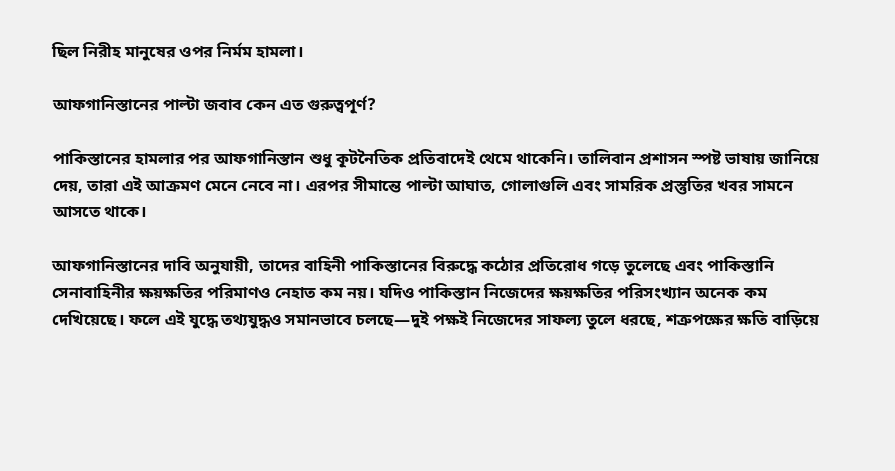ছিল নিরীহ মানুষের ওপর নির্মম হামলা।

আফগানিস্তানের পাল্টা জবাব কেন এত গুরুত্বপূর্ণ?

পাকিস্তানের হামলার পর আফগানিস্তান শুধু কূটনৈতিক প্রতিবাদেই থেমে থাকেনি। তালিবান প্রশাসন স্পষ্ট ভাষায় জানিয়ে দেয়, তারা এই আক্রমণ মেনে নেবে না। এরপর সীমান্তে পাল্টা আঘাত, গোলাগুলি এবং সামরিক প্রস্তুতির খবর সামনে আসতে থাকে।

আফগানিস্তানের দাবি অনুযায়ী, তাদের বাহিনী পাকিস্তানের বিরুদ্ধে কঠোর প্রতিরোধ গড়ে তুলেছে এবং পাকিস্তানি সেনাবাহিনীর ক্ষয়ক্ষতির পরিমাণও নেহাত কম নয়। যদিও পাকিস্তান নিজেদের ক্ষয়ক্ষতির পরিসংখ্যান অনেক কম দেখিয়েছে। ফলে এই যুদ্ধে তথ্যযুদ্ধও সমানভাবে চলছে—দুই পক্ষই নিজেদের সাফল্য তুলে ধরছে, শত্রুপক্ষের ক্ষতি বাড়িয়ে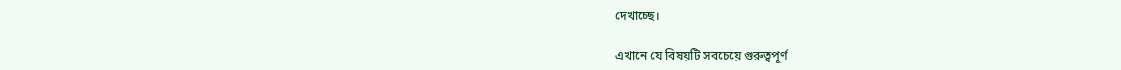দেখাচ্ছে।

এখানে যে বিষয়টি সবচেয়ে গুরুত্বপূর্ণ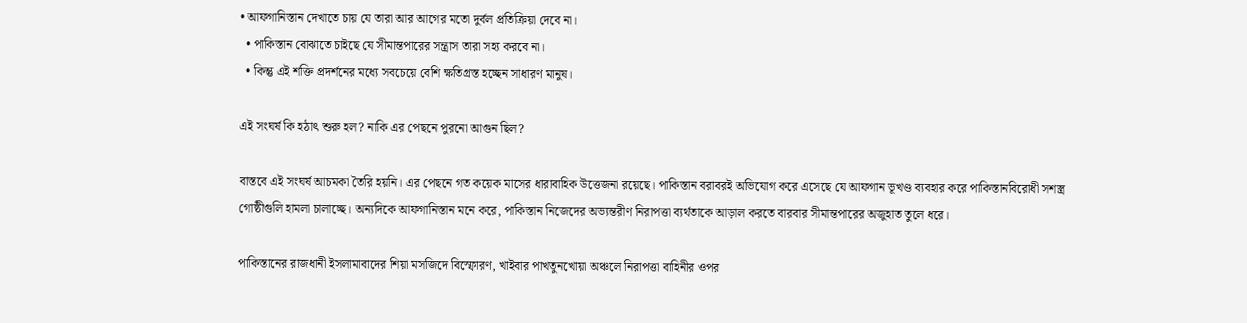• আফগানিস্তান দেখাতে চায় যে তারা আর আগের মতো দুর্বল প্রতিক্রিয়া দেবে না।
  • পাকিস্তান বোঝাতে চাইছে যে সীমান্তপারের সন্ত্রাস তারা সহ্য করবে না।
  • কিন্তু এই শক্তি প্রদর্শনের মধ্যে সবচেয়ে বেশি ক্ষতিগ্রস্ত হচ্ছেন সাধারণ মানুষ।

এই সংঘর্ষ কি হঠাৎ শুরু হল? নাকি এর পেছনে পুরনো আগুন ছিল?

বাস্তবে এই সংঘর্ষ আচমকা তৈরি হয়নি। এর পেছনে গত কয়েক মাসের ধারাবাহিক উত্তেজনা রয়েছে। পাকিস্তান বরাবরই অভিযোগ করে এসেছে যে আফগান ভূখণ্ড ব্যবহার করে পাকিস্তানবিরোধী সশস্ত্র গোষ্ঠীগুলি হামলা চালাচ্ছে। অন্যদিকে আফগানিস্তান মনে করে, পাকিস্তান নিজেদের অভ্যন্তরীণ নিরাপত্তা ব্যর্থতাকে আড়াল করতে বারবার সীমান্তপারের অজুহাত তুলে ধরে।

পাকিস্তানের রাজধানী ইসলামাবাদের শিয়া মসজিদে বিস্ফোরণ, খাইবার পাখতুনখোয়া অঞ্চলে নিরাপত্তা বাহিনীর ওপর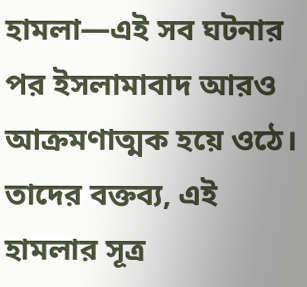হামলা—এই সব ঘটনার পর ইসলামাবাদ আরও আক্রমণাত্মক হয়ে ওঠে। তাদের বক্তব্য, এই হামলার সূত্র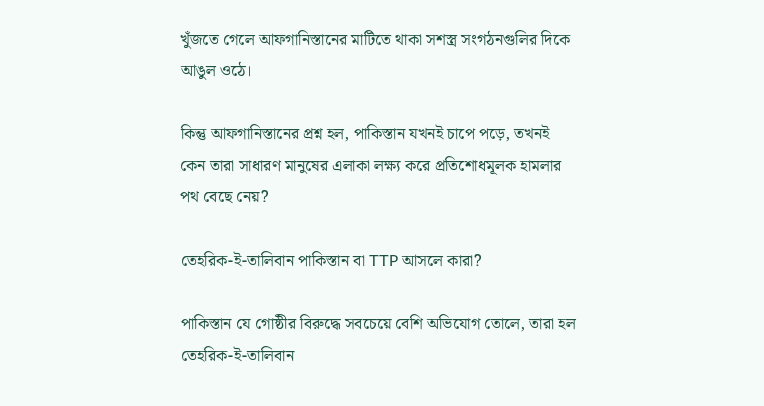খুঁজতে গেলে আফগানিস্তানের মাটিতে থাকা সশস্ত্র সংগঠনগুলির দিকে আঙুল ওঠে।

কিন্তু আফগানিস্তানের প্রশ্ন হল, পাকিস্তান যখনই চাপে পড়ে, তখনই কেন তারা সাধারণ মানুষের এলাকা লক্ষ্য করে প্রতিশোধমূলক হামলার পথ বেছে নেয়?

তেহরিক-ই-তালিবান পাকিস্তান বা TTP আসলে কারা?

পাকিস্তান যে গোষ্ঠীর বিরুদ্ধে সবচেয়ে বেশি অভিযোগ তোলে, তারা হল তেহরিক-ই-তালিবান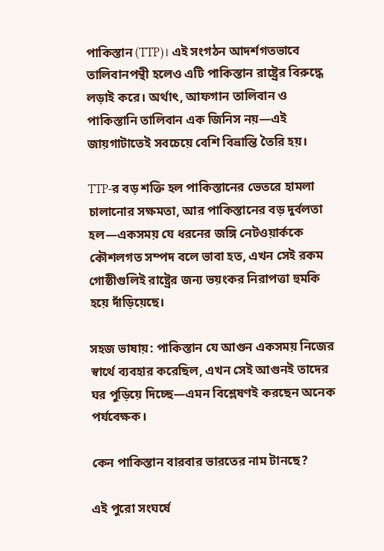পাকিস্তান (TTP)। এই সংগঠন আদর্শগতভাবে তালিবানপন্থী হলেও এটি পাকিস্তান রাষ্ট্রের বিরুদ্ধে লড়াই করে। অর্থাৎ, আফগান তালিবান ও পাকিস্তানি তালিবান এক জিনিস নয়—এই জায়গাটাতেই সবচেয়ে বেশি বিভ্রান্তি তৈরি হয়।

TTP-র বড় শক্তি হল পাকিস্তানের ভেতরে হামলা চালানোর সক্ষমতা, আর পাকিস্তানের বড় দুর্বলতা হল—একসময় যে ধরনের জঙ্গি নেটওয়ার্ককে কৌশলগত সম্পদ বলে ভাবা হত, এখন সেই রকম গোষ্ঠীগুলিই রাষ্ট্রের জন্য ভয়ংকর নিরাপত্তা হুমকি হয়ে দাঁড়িয়েছে।

সহজ ভাষায়: পাকিস্তান যে আগুন একসময় নিজের স্বার্থে ব্যবহার করেছিল, এখন সেই আগুনই তাদের ঘর পুড়িয়ে দিচ্ছে—এমন বিশ্লেষণই করছেন অনেক পর্যবেক্ষক।

কেন পাকিস্তান বারবার ভারতের নাম টানছে?

এই পুরো সংঘর্ষে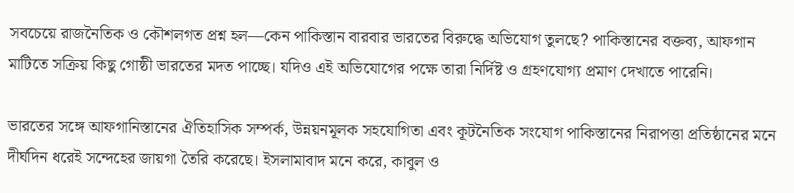সবচেয়ে রাজনৈতিক ও কৌশলগত প্রশ্ন হল—কেন পাকিস্তান বারবার ভারতের বিরুদ্ধে অভিযোগ তুলছে? পাকিস্তানের বক্তব্য, আফগান মাটিতে সক্রিয় কিছু গোষ্ঠী ভারতের মদত পাচ্ছে। যদিও এই অভিযোগের পক্ষে তারা নির্দিষ্ট ও গ্রহণযোগ্য প্রমাণ দেখাতে পারেনি।

ভারতের সঙ্গে আফগানিস্তানের ঐতিহাসিক সম্পর্ক, উন্নয়নমূলক সহযোগিতা এবং কূটনৈতিক সংযোগ পাকিস্তানের নিরাপত্তা প্রতিষ্ঠানের মনে দীর্ঘদিন ধরেই সন্দেহের জায়গা তৈরি করেছে। ইসলামাবাদ মনে করে, কাবুল ও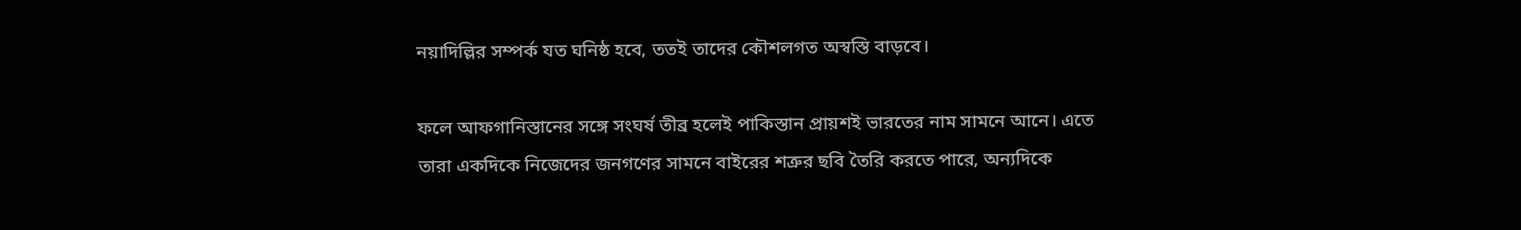নয়াদিল্লির সম্পর্ক যত ঘনিষ্ঠ হবে, ততই তাদের কৌশলগত অস্বস্তি বাড়বে।

ফলে আফগানিস্তানের সঙ্গে সংঘর্ষ তীব্র হলেই পাকিস্তান প্রায়শই ভারতের নাম সামনে আনে। এতে তারা একদিকে নিজেদের জনগণের সামনে বাইরের শত্রুর ছবি তৈরি করতে পারে, অন্যদিকে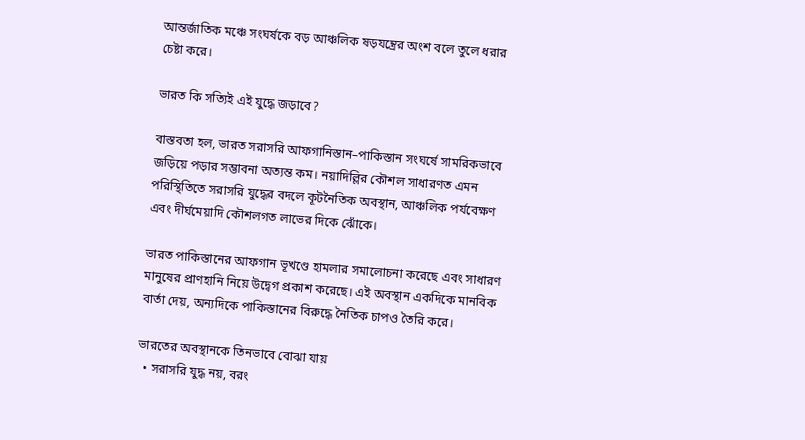আন্তর্জাতিক মঞ্চে সংঘর্ষকে বড় আঞ্চলিক ষড়যন্ত্রের অংশ বলে তুলে ধরার চেষ্টা করে।

ভারত কি সত্যিই এই যুদ্ধে জড়াবে?

বাস্তবতা হল, ভারত সরাসরি আফগানিস্তান–পাকিস্তান সংঘর্ষে সামরিকভাবে জড়িয়ে পড়ার সম্ভাবনা অত্যন্ত কম। নয়াদিল্লির কৌশল সাধারণত এমন পরিস্থিতিতে সরাসরি যুদ্ধের বদলে কূটনৈতিক অবস্থান, আঞ্চলিক পর্যবেক্ষণ এবং দীর্ঘমেয়াদি কৌশলগত লাভের দিকে ঝোঁকে।

ভারত পাকিস্তানের আফগান ভূখণ্ডে হামলার সমালোচনা করেছে এবং সাধারণ মানুষের প্রাণহানি নিয়ে উদ্বেগ প্রকাশ করেছে। এই অবস্থান একদিকে মানবিক বার্তা দেয়, অন্যদিকে পাকিস্তানের বিরুদ্ধে নৈতিক চাপও তৈরি করে।

ভারতের অবস্থানকে তিনভাবে বোঝা যায়
  • সরাসরি যুদ্ধ নয়, বরং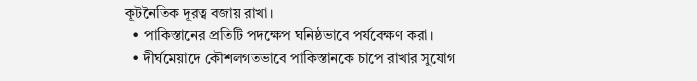কূটনৈতিক দূরত্ব বজায় রাখা।
  • পাকিস্তানের প্রতিটি পদক্ষেপ ঘনিষ্ঠভাবে পর্যবেক্ষণ করা।
  • দীর্ঘমেয়াদে কৌশলগতভাবে পাকিস্তানকে চাপে রাখার সুযোগ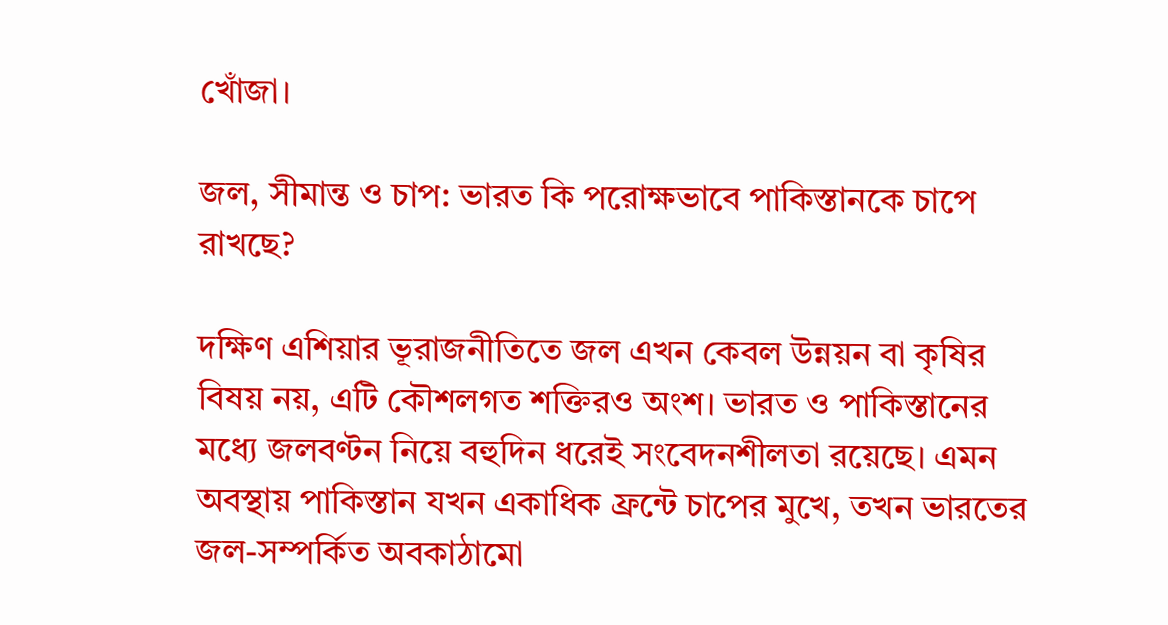খোঁজা।

জল, সীমান্ত ও চাপ: ভারত কি পরোক্ষভাবে পাকিস্তানকে চাপে রাখছে?

দক্ষিণ এশিয়ার ভূরাজনীতিতে জল এখন কেবল উন্নয়ন বা কৃষির বিষয় নয়, এটি কৌশলগত শক্তিরও অংশ। ভারত ও পাকিস্তানের মধ্যে জলবণ্টন নিয়ে বহুদিন ধরেই সংবেদনশীলতা রয়েছে। এমন অবস্থায় পাকিস্তান যখন একাধিক ফ্রন্টে চাপের মুখে, তখন ভারতের জল-সম্পর্কিত অবকাঠামো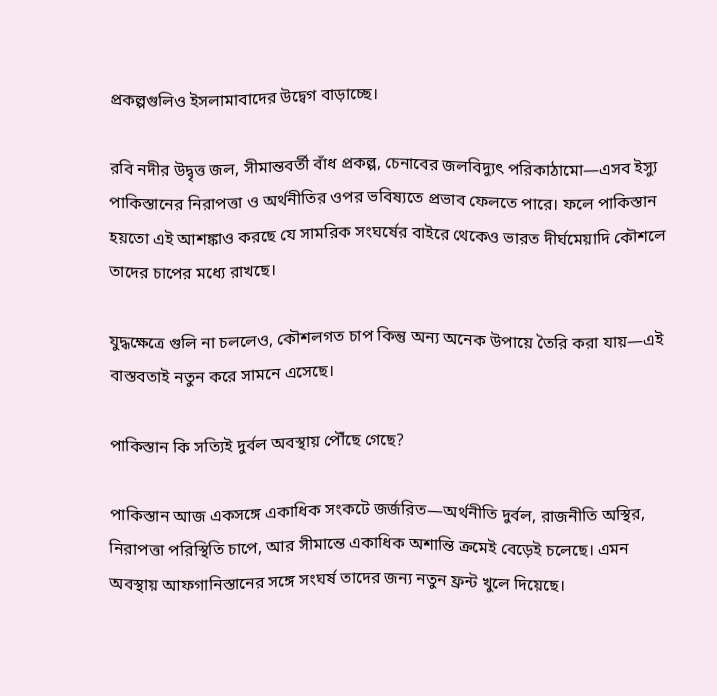প্রকল্পগুলিও ইসলামাবাদের উদ্বেগ বাড়াচ্ছে।

রবি নদীর উদ্বৃত্ত জল, সীমান্তবর্তী বাঁধ প্রকল্প, চেনাবের জলবিদ্যুৎ পরিকাঠামো—এসব ইস্যু পাকিস্তানের নিরাপত্তা ও অর্থনীতির ওপর ভবিষ্যতে প্রভাব ফেলতে পারে। ফলে পাকিস্তান হয়তো এই আশঙ্কাও করছে যে সামরিক সংঘর্ষের বাইরে থেকেও ভারত দীর্ঘমেয়াদি কৌশলে তাদের চাপের মধ্যে রাখছে।

যুদ্ধক্ষেত্রে গুলি না চললেও, কৌশলগত চাপ কিন্তু অন্য অনেক উপায়ে তৈরি করা যায়—এই বাস্তবতাই নতুন করে সামনে এসেছে।

পাকিস্তান কি সত্যিই দুর্বল অবস্থায় পৌঁছে গেছে?

পাকিস্তান আজ একসঙ্গে একাধিক সংকটে জর্জরিত—অর্থনীতি দুর্বল, রাজনীতি অস্থির, নিরাপত্তা পরিস্থিতি চাপে, আর সীমান্তে একাধিক অশান্তি ক্রমেই বেড়েই চলেছে। এমন অবস্থায় আফগানিস্তানের সঙ্গে সংঘর্ষ তাদের জন্য নতুন ফ্রন্ট খুলে দিয়েছে।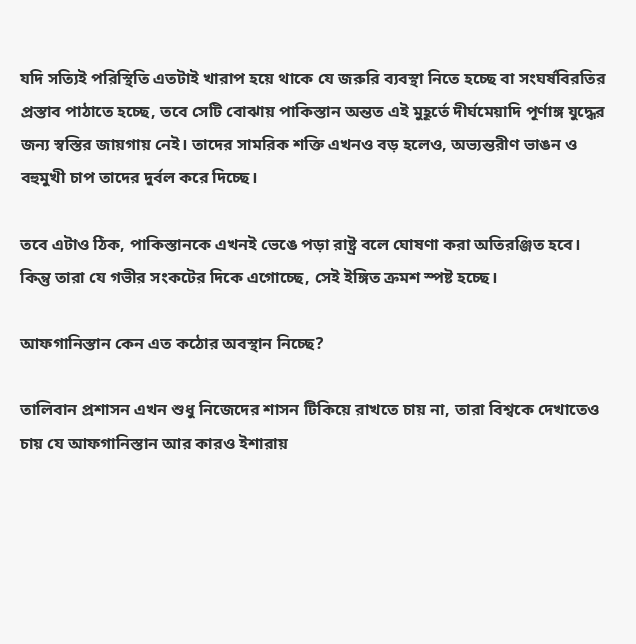যদি সত্যিই পরিস্থিতি এতটাই খারাপ হয়ে থাকে যে জরুরি ব্যবস্থা নিতে হচ্ছে বা সংঘর্ষবিরতির প্রস্তাব পাঠাতে হচ্ছে, তবে সেটি বোঝায় পাকিস্তান অন্তত এই মুহূর্তে দীর্ঘমেয়াদি পূর্ণাঙ্গ যুদ্ধের জন্য স্বস্তির জায়গায় নেই। তাদের সামরিক শক্তি এখনও বড় হলেও, অভ্যন্তরীণ ভাঙন ও বহুমুখী চাপ তাদের দুর্বল করে দিচ্ছে।

তবে এটাও ঠিক, পাকিস্তানকে এখনই ভেঙে পড়া রাষ্ট্র বলে ঘোষণা করা অতিরঞ্জিত হবে। কিন্তু তারা যে গভীর সংকটের দিকে এগোচ্ছে, সেই ইঙ্গিত ক্রমশ স্পষ্ট হচ্ছে।

আফগানিস্তান কেন এত কঠোর অবস্থান নিচ্ছে?

তালিবান প্রশাসন এখন শুধু নিজেদের শাসন টিকিয়ে রাখতে চায় না, তারা বিশ্বকে দেখাতেও চায় যে আফগানিস্তান আর কারও ইশারায়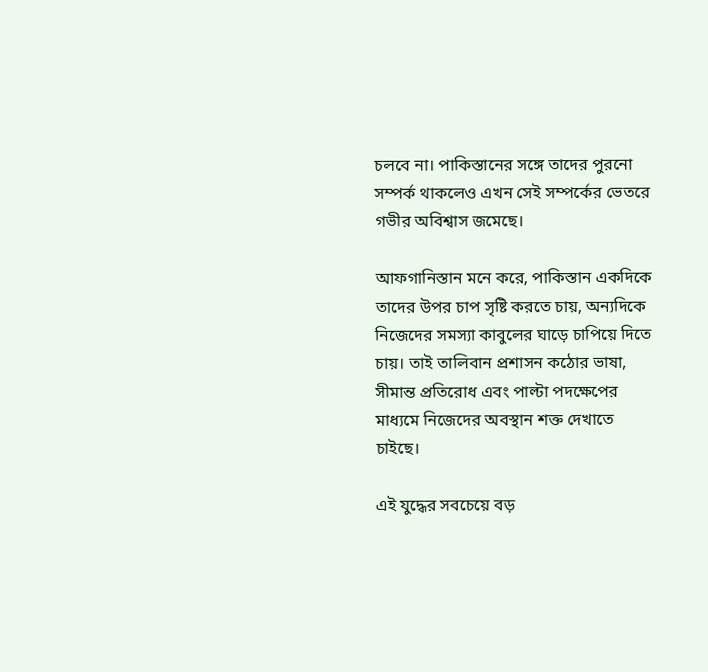চলবে না। পাকিস্তানের সঙ্গে তাদের পুরনো সম্পর্ক থাকলেও এখন সেই সম্পর্কের ভেতরে গভীর অবিশ্বাস জমেছে।

আফগানিস্তান মনে করে, পাকিস্তান একদিকে তাদের উপর চাপ সৃষ্টি করতে চায়, অন্যদিকে নিজেদের সমস্যা কাবুলের ঘাড়ে চাপিয়ে দিতে চায়। তাই তালিবান প্রশাসন কঠোর ভাষা, সীমান্ত প্রতিরোধ এবং পাল্টা পদক্ষেপের মাধ্যমে নিজেদের অবস্থান শক্ত দেখাতে চাইছে।

এই যুদ্ধের সবচেয়ে বড়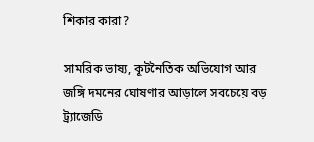শিকার কারা?

সামরিক ভাষ্য, কূটনৈতিক অভিযোগ আর জঙ্গি দমনের ঘোষণার আড়ালে সবচেয়ে বড় ট্র্যাজেডি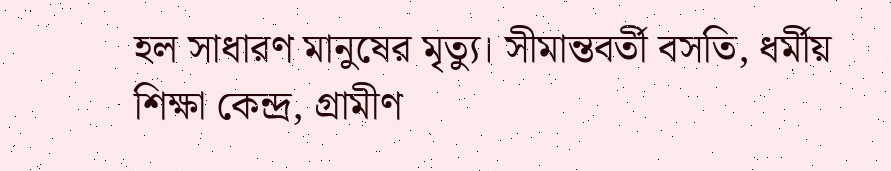হল সাধারণ মানুষের মৃত্যু। সীমান্তবর্তী বসতি, ধর্মীয় শিক্ষা কেন্দ্র, গ্রামীণ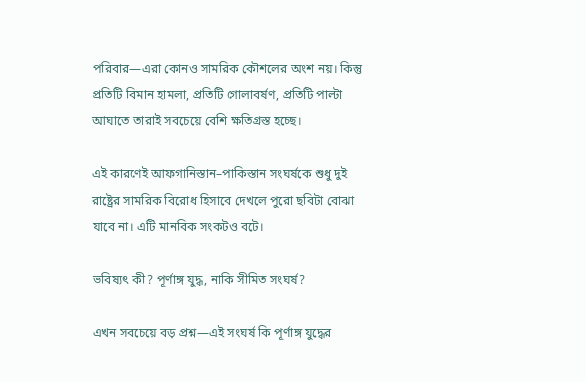পরিবার—এরা কোনও সামরিক কৌশলের অংশ নয়। কিন্তু প্রতিটি বিমান হামলা, প্রতিটি গোলাবর্ষণ, প্রতিটি পাল্টা আঘাতে তারাই সবচেয়ে বেশি ক্ষতিগ্রস্ত হচ্ছে।

এই কারণেই আফগানিস্তান–পাকিস্তান সংঘর্ষকে শুধু দুই রাষ্ট্রের সামরিক বিরোধ হিসাবে দেখলে পুরো ছবিটা বোঝা যাবে না। এটি মানবিক সংকটও বটে।

ভবিষ্যৎ কী? পূর্ণাঙ্গ যুদ্ধ, নাকি সীমিত সংঘর্ষ?

এখন সবচেয়ে বড় প্রশ্ন—এই সংঘর্ষ কি পূর্ণাঙ্গ যুদ্ধের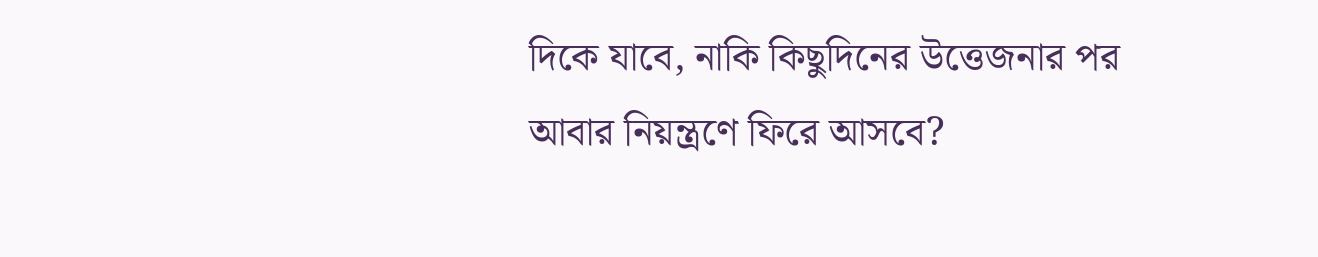দিকে যাবে, নাকি কিছুদিনের উত্তেজনার পর আবার নিয়ন্ত্রণে ফিরে আসবে?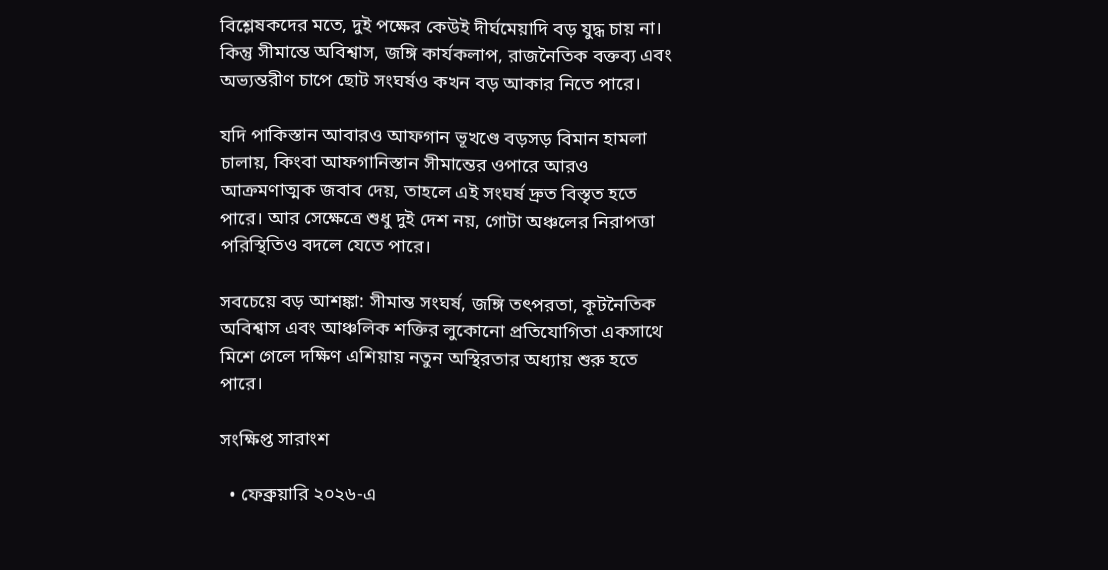বিশ্লেষকদের মতে, দুই পক্ষের কেউই দীর্ঘমেয়াদি বড় যুদ্ধ চায় না। কিন্তু সীমান্তে অবিশ্বাস, জঙ্গি কার্যকলাপ, রাজনৈতিক বক্তব্য এবং অভ্যন্তরীণ চাপে ছোট সংঘর্ষও কখন বড় আকার নিতে পারে।

যদি পাকিস্তান আবারও আফগান ভূখণ্ডে বড়সড় বিমান হামলা চালায়, কিংবা আফগানিস্তান সীমান্তের ওপারে আরও আক্রমণাত্মক জবাব দেয়, তাহলে এই সংঘর্ষ দ্রুত বিস্তৃত হতে পারে। আর সেক্ষেত্রে শুধু দুই দেশ নয়, গোটা অঞ্চলের নিরাপত্তা পরিস্থিতিও বদলে যেতে পারে।

সবচেয়ে বড় আশঙ্কা: সীমান্ত সংঘর্ষ, জঙ্গি তৎপরতা, কূটনৈতিক অবিশ্বাস এবং আঞ্চলিক শক্তির লুকোনো প্রতিযোগিতা একসাথে মিশে গেলে দক্ষিণ এশিয়ায় নতুন অস্থিরতার অধ্যায় শুরু হতে পারে।

সংক্ষিপ্ত সারাংশ

  • ফেব্রুয়ারি ২০২৬-এ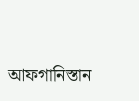আফগানিস্তান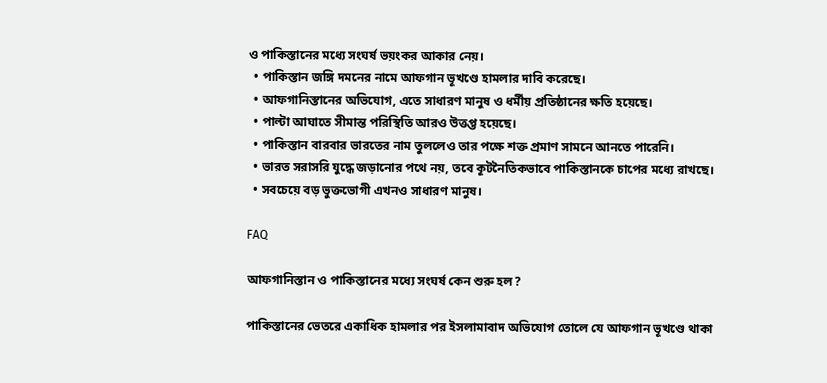ও পাকিস্তানের মধ্যে সংঘর্ষ ভয়ংকর আকার নেয়।
  • পাকিস্তান জঙ্গি দমনের নামে আফগান ভূখণ্ডে হামলার দাবি করেছে।
  • আফগানিস্তানের অভিযোগ, এতে সাধারণ মানুষ ও ধর্মীয় প্রতিষ্ঠানের ক্ষতি হয়েছে।
  • পাল্টা আঘাতে সীমান্ত পরিস্থিতি আরও উত্তপ্ত হয়েছে।
  • পাকিস্তান বারবার ভারতের নাম তুললেও তার পক্ষে শক্ত প্রমাণ সামনে আনতে পারেনি।
  • ভারত সরাসরি যুদ্ধে জড়ানোর পথে নয়, তবে কূটনৈতিকভাবে পাকিস্তানকে চাপের মধ্যে রাখছে।
  • সবচেয়ে বড় ভুক্তভোগী এখনও সাধারণ মানুষ।

FAQ

আফগানিস্তান ও পাকিস্তানের মধ্যে সংঘর্ষ কেন শুরু হল?

পাকিস্তানের ভেতরে একাধিক হামলার পর ইসলামাবাদ অভিযোগ তোলে যে আফগান ভূখণ্ডে থাকা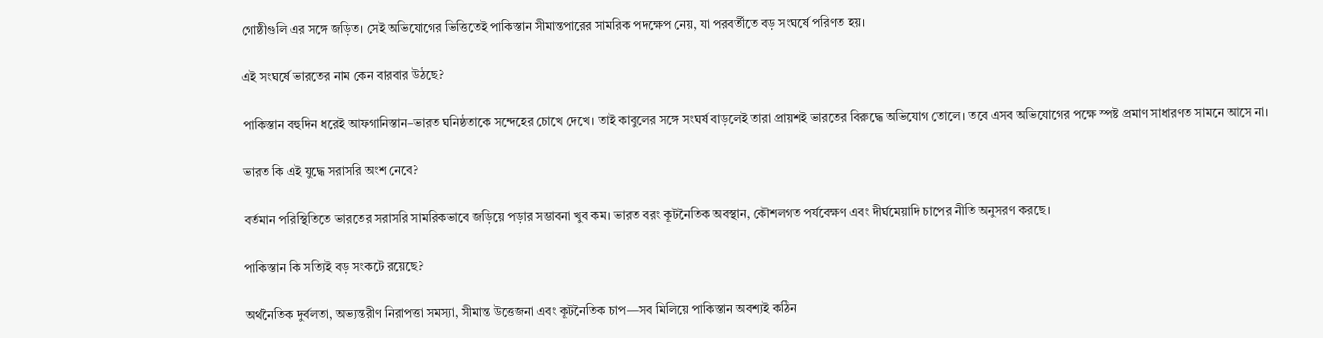গোষ্ঠীগুলি এর সঙ্গে জড়িত। সেই অভিযোগের ভিত্তিতেই পাকিস্তান সীমান্তপারের সামরিক পদক্ষেপ নেয়, যা পরবর্তীতে বড় সংঘর্ষে পরিণত হয়।

এই সংঘর্ষে ভারতের নাম কেন বারবার উঠছে?

পাকিস্তান বহুদিন ধরেই আফগানিস্তান–ভারত ঘনিষ্ঠতাকে সন্দেহের চোখে দেখে। তাই কাবুলের সঙ্গে সংঘর্ষ বাড়লেই তারা প্রায়শই ভারতের বিরুদ্ধে অভিযোগ তোলে। তবে এসব অভিযোগের পক্ষে স্পষ্ট প্রমাণ সাধারণত সামনে আসে না।

ভারত কি এই যুদ্ধে সরাসরি অংশ নেবে?

বর্তমান পরিস্থিতিতে ভারতের সরাসরি সামরিকভাবে জড়িয়ে পড়ার সম্ভাবনা খুব কম। ভারত বরং কূটনৈতিক অবস্থান, কৌশলগত পর্যবেক্ষণ এবং দীর্ঘমেয়াদি চাপের নীতি অনুসরণ করছে।

পাকিস্তান কি সত্যিই বড় সংকটে রয়েছে?

অর্থনৈতিক দুর্বলতা, অভ্যন্তরীণ নিরাপত্তা সমস্যা, সীমান্ত উত্তেজনা এবং কূটনৈতিক চাপ—সব মিলিয়ে পাকিস্তান অবশ্যই কঠিন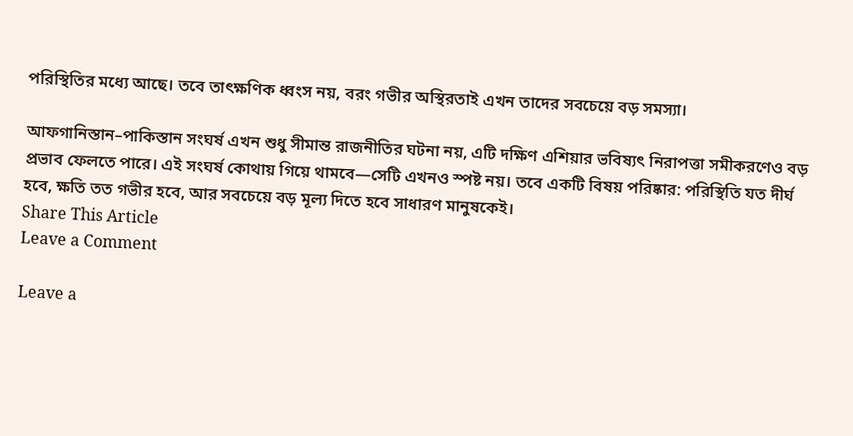পরিস্থিতির মধ্যে আছে। তবে তাৎক্ষণিক ধ্বংস নয়, বরং গভীর অস্থিরতাই এখন তাদের সবচেয়ে বড় সমস্যা।

আফগানিস্তান–পাকিস্তান সংঘর্ষ এখন শুধু সীমান্ত রাজনীতির ঘটনা নয়, এটি দক্ষিণ এশিয়ার ভবিষ্যৎ নিরাপত্তা সমীকরণেও বড় প্রভাব ফেলতে পারে। এই সংঘর্ষ কোথায় গিয়ে থামবে—সেটি এখনও স্পষ্ট নয়। তবে একটি বিষয় পরিষ্কার: পরিস্থিতি যত দীর্ঘ হবে, ক্ষতি তত গভীর হবে, আর সবচেয়ে বড় মূল্য দিতে হবে সাধারণ মানুষকেই।
Share This Article
Leave a Comment

Leave a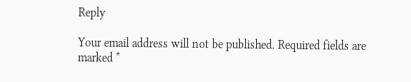Reply

Your email address will not be published. Required fields are marked *